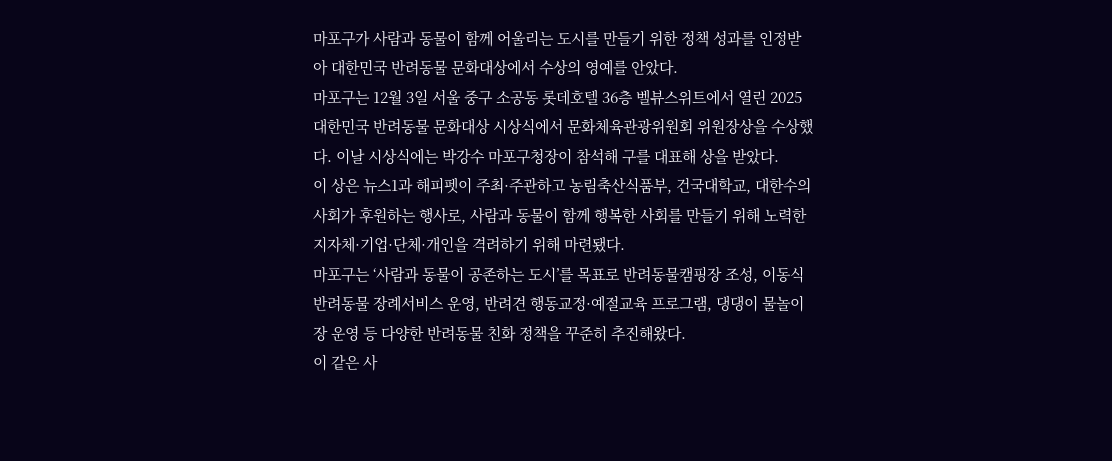마포구가 사람과 동물이 함께 어울리는 도시를 만들기 위한 정책 성과를 인정받아 대한민국 반려동물 문화대상에서 수상의 영예를 안았다.
마포구는 12월 3일 서울 중구 소공동 롯데호텔 36층 벨뷰스위트에서 열린 2025 대한민국 반려동물 문화대상 시상식에서 문화체육관광위원회 위원장상을 수상했다. 이날 시상식에는 박강수 마포구청장이 참석해 구를 대표해 상을 받았다.
이 상은 뉴스1과 해피펫이 주최·주관하고 농림축산식품부, 건국대학교, 대한수의사회가 후원하는 행사로, 사람과 동물이 함께 행복한 사회를 만들기 위해 노력한 지자체·기업·단체·개인을 격려하기 위해 마련됐다.
마포구는 ‘사람과 동물이 공존하는 도시’를 목표로 반려동물캠핑장 조성, 이동식 반려동물 장례서비스 운영, 반려견 행동교정·예절교육 프로그램, 댕댕이 물놀이장 운영 등 다양한 반려동물 친화 정책을 꾸준히 추진해왔다.
이 같은 사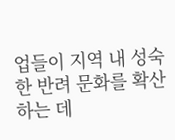업들이 지역 내 성숙한 반려 문화를 확산하는 데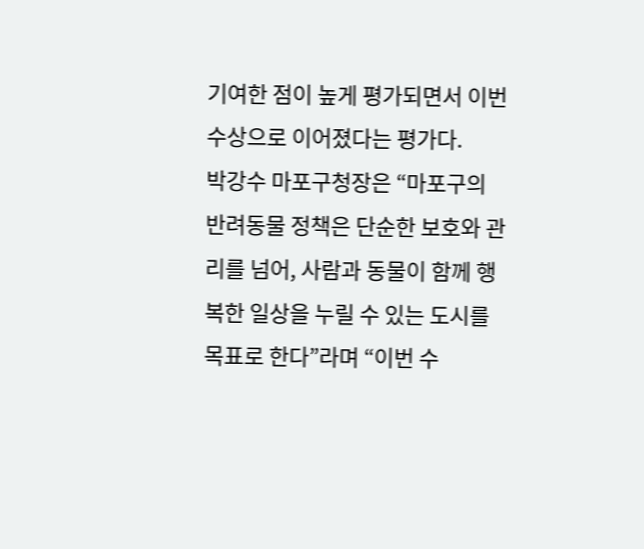기여한 점이 높게 평가되면서 이번 수상으로 이어졌다는 평가다.
박강수 마포구청장은 “마포구의 반려동물 정책은 단순한 보호와 관리를 넘어, 사람과 동물이 함께 행복한 일상을 누릴 수 있는 도시를 목표로 한다”라며 “이번 수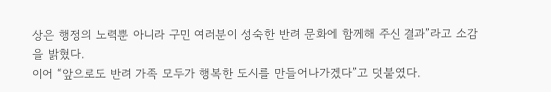상은 행정의 노력뿐 아니라 구민 여러분이 성숙한 반려 문화에 함께해 주신 결과”라고 소감을 밝혔다.
이어 “앞으로도 반려 가족 모두가 행복한 도시를 만들어나가겠다”고 덧붙였다.